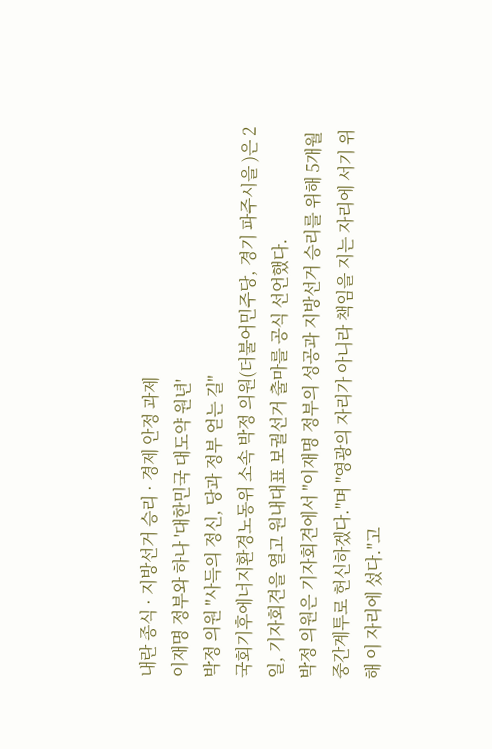내란 종식 · 지방선거 승리 · 경제 안정 과제
이재명 정부와 하나 '대한민국 대도약 원년'
박정 의원 "사득의 정신, 당과 정부 얻는 길"
국회기후에너지환경노동위 소속 박정 의원(더불어민주당, 경기 파주시을 )은 2일, 기자회견을 열고 원내대표 보궐선거 출마를 공식 선언했다.
박정 의원은 기자회견에서 "이재명 정부의 성공과 지방선거 승리를 위해 5개월 중간계투로 헌신하겠다."며 "영광의 자리가 아니라 책임을 지는 자리에 서기 위해 이 자리에 섰다."고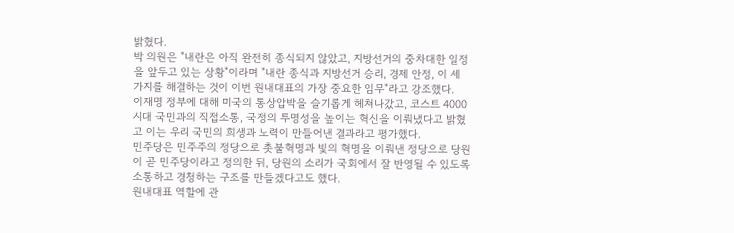밝혔다.
박 의원은 "내란은 아직 완전히 종식되지 않았고, 지방선거의 중차대한 일정을 앞두고 있는 상황"이라며 "내란 종식과 지방선거 승리, 경제 안정, 이 세 가지를 해결하는 것이 이번 원내대표의 가장 중요한 임무"라고 강조했다.
이재명 정부에 대해 미국의 통상압박을 슬기롭게 헤쳐나갔고, 코스트 4000시대 국민과의 직접소통, 국정의 투명성을 높이는 혁신을 이뤄냈다고 밝혔고 이는 우리 국민의 희생과 노력이 만들어낸 결과라고 평가했다.
민주당은 민주주의 정당으로 촛불혁명과 빛의 혁명을 이뤄낸 정당으로 당원이 곧 민주당이라고 정의한 뒤, 당원의 소리가 국회에서 잘 반영될 수 있도록 소통하고 경청하는 구조를 만들겠다고도 했다.
원내대표 역할에 관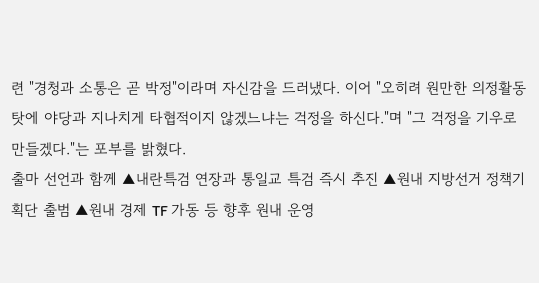련 "경청과 소통은 곧 박정"이라며 자신감을 드러냈다. 이어 "오히려 원만한 의정활동 탓에 야당과 지나치게 타협적이지 않겠느냐는 걱정을 하신다."며 "그 걱정을 기우로 만들겠다."는 포부를 밝혔다.
출마 선언과 함께 ▲내란특검 연장과 통일교 특검 즉시 추진 ▲원내 지방선거 정책기획단 출범 ▲원내 경제 TF 가동 등 향후 원내 운영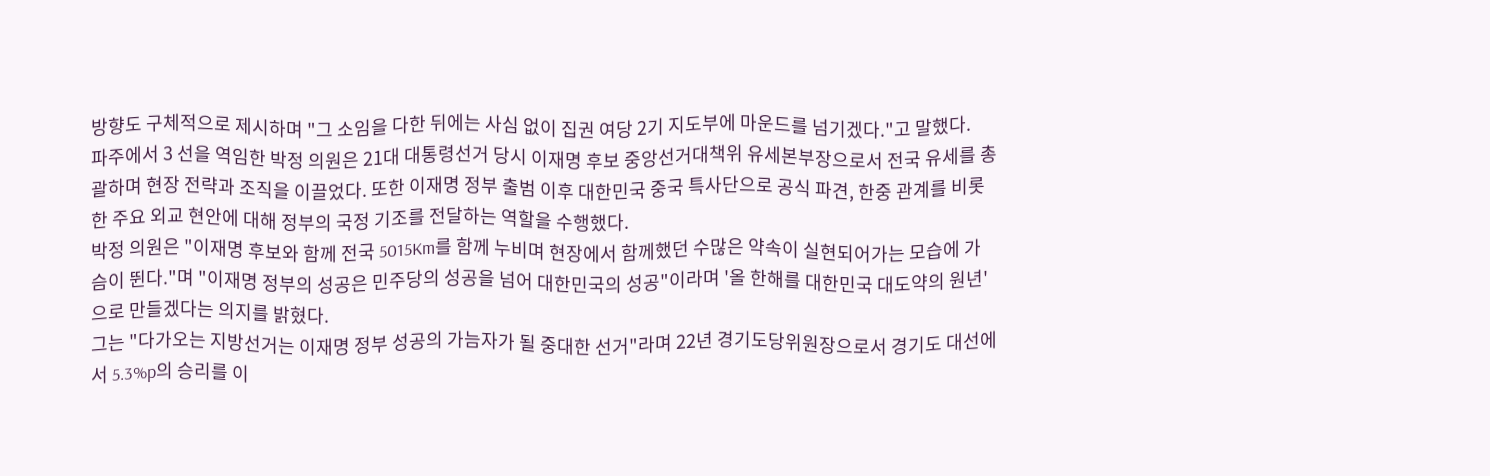방향도 구체적으로 제시하며 "그 소임을 다한 뒤에는 사심 없이 집권 여당 2기 지도부에 마운드를 넘기겠다."고 말했다.
파주에서 3 선을 역임한 박정 의원은 21대 대통령선거 당시 이재명 후보 중앙선거대책위 유세본부장으로서 전국 유세를 총괄하며 현장 전략과 조직을 이끌었다. 또한 이재명 정부 출범 이후 대한민국 중국 특사단으로 공식 파견, 한중 관계를 비롯한 주요 외교 현안에 대해 정부의 국정 기조를 전달하는 역할을 수행했다.
박정 의원은 "이재명 후보와 함께 전국 5015Km를 함께 누비며 현장에서 함께했던 수많은 약속이 실현되어가는 모습에 가슴이 뛴다."며 "이재명 정부의 성공은 민주당의 성공을 넘어 대한민국의 성공"이라며 '올 한해를 대한민국 대도약의 원년'으로 만들겠다는 의지를 밝혔다.
그는 "다가오는 지방선거는 이재명 정부 성공의 가늠자가 될 중대한 선거"라며 22년 경기도당위원장으로서 경기도 대선에서 5.3%p의 승리를 이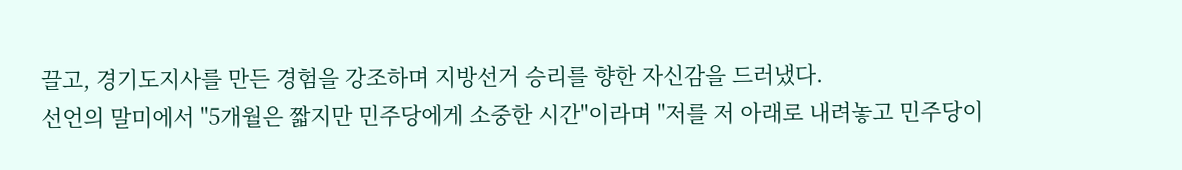끌고, 경기도지사를 만든 경험을 강조하며 지방선거 승리를 향한 자신감을 드러냈다.
선언의 말미에서 "5개월은 짧지만 민주당에게 소중한 시간"이라며 "저를 저 아래로 내려놓고 민주당이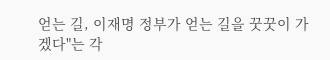얻는 길, 이재명 정부가 얻는 길을 꿋꿋이 가겠다"는 각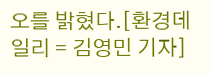오를 밝혔다.[환경데일리 = 김영민 기자]